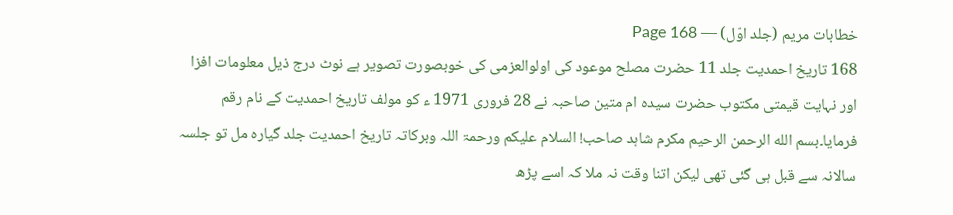خطابات مریم (جلد اوّل) — Page 168
168 تاریخ احمدیت جلد 11 حضرت مصلح موعود کی اولوالعزمی کی خوبصورت تصویر ہے نوٹ درج ذیل معلومات افزا اور نہایت قیمتی مکتوب حضرت سیدہ ام متین صاحبہ نے 28 فروری 1971 ء کو مولف تاریخ احمدیت کے نام رقم فرمایا۔بسم الله الرحمن الرحیم مکرم شاہد صاحب! السلام علیکم ورحمۃ اللہ وبرکاتہ تاریخ احمدیت جلد گیارہ مل تو جلسہ سالانہ سے قبل ہی گئی تھی لیکن اتنا وقت نہ ملا کہ اسے پڑھ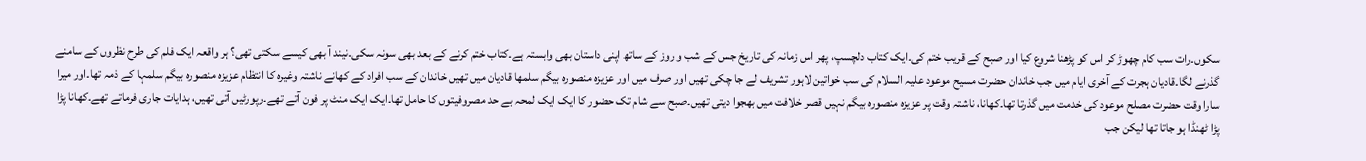سکوں۔رات سب کام چھوڑ کر اس کو پڑھنا شروع کیا اور صبح کے قریب ختم کی۔ایک کتاب دلچسپ، پھر اس زمانہ کی تاریخ جس کے شب و روز کے ساتھ اپنی داستان بھی وابستہ ہے۔کتاب ختم کرنے کے بعد بھی سونہ سکی۔نیند آ بھی کیسے سکتی تھی؟ ہر واقعہ ایک فلم کی طرح نظروں کے سامنے گذرنے لگا۔قادیان ہجرت کے آخری ایام میں جب خاندان حضرت مسیح موعود علیہ السلام کی سب خواتین لاہور تشریف لے جا چکی تھیں اور صرف میں اور عزیزہ منصورہ بیگم سلمها قادیان میں تھیں خاندان کے سب افراد کے کھانے ناشتہ وغیرہ کا انتظام عزیزہ منصورہ بیگم سلمہا کے ذمہ تھا۔اور میرا سارا وقت حضرت مصلح موعود کی خدمت میں گذرتا تھا۔کھانا، ناشتہ وقت پر عزیزہ منصورہ بیگم نہیں قصر خلافت میں بھجوا دیتی تھیں۔صبح سے شام تک حضور کا ایک ایک لمحہ بے حد مصروفیتوں کا حامل تھا۔ایک ایک منٹ پر فون آتے تھے۔رپورٹیں آتی تھیں، ہدایات جاری فرماتے تھے۔کھانا پڑا پڑا ٹھنڈا ہو جاتا تھا لیکن جب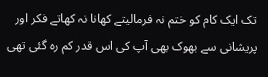تک ایک کام کو ختم نہ فرمالیتے کھانا نہ کھاتے فکر اور پریشانی سے بھوک بھی آپ کی اس قدر کم رہ گئی تھی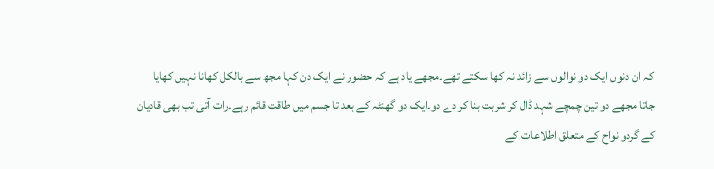کہ ان دنوں ایک دو نوالوں سے زائد نہ کھا سکتے تھے۔مجھے یاد ہے کہ حضور نے ایک دن کہا مجھ سے بالکل کھانا نہیں کھایا جاتا مجھے دو تین چمچے شہد ڈال کر شربت بنا کر دے دو۔ایک دو گھنٹہ کے بعد تا جسم میں طاقت قائم رہے۔رات آتی تب بھی قادیان کے گردو نواح کے متعلق اطلاعات کے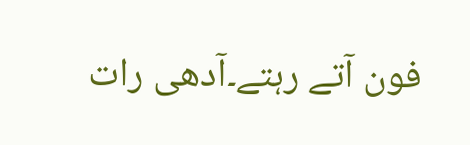فون آتے رہتے۔آدھی رات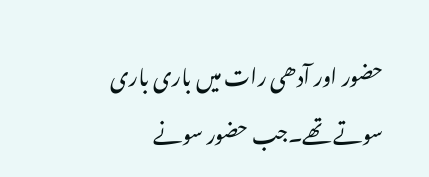حضور اور آدھی رات میں باری باری سوتے تھے۔جب حضور سونے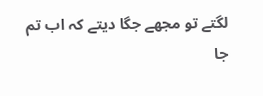لگتے تو مجھے جگا دیتے کہ اب تم جا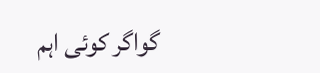گواگر کوئی اہم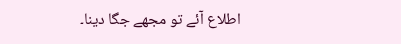اطلاع آئے تو مجھے جگا دینا۔